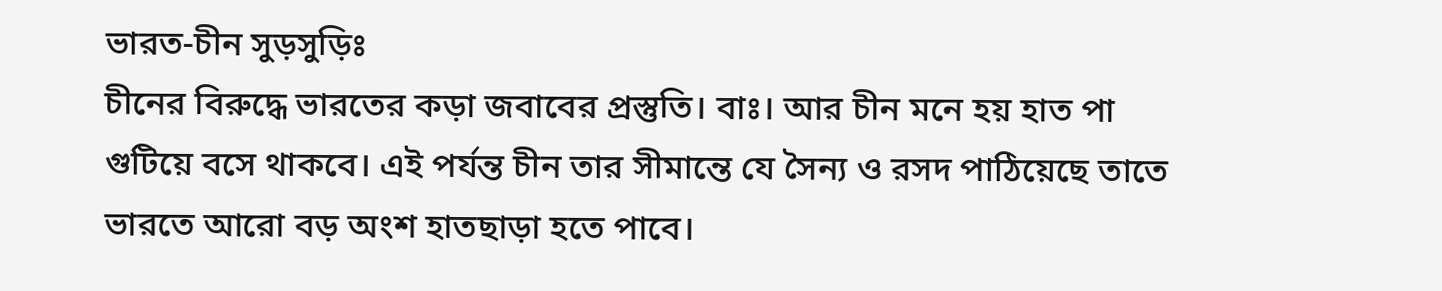ভারত-চীন সুড়সুড়িঃ
চীনের বিরুদ্ধে ভারতের কড়া জবাবের প্রস্তুতি। বাঃ। আর চীন মনে হয় হাত পা গুটিয়ে বসে থাকবে। এই পর্যন্ত চীন তার সীমান্তে যে সৈন্য ও রসদ পাঠিয়েছে তাতে ভারতে আরো বড় অংশ হাতছাড়া হতে পাবে।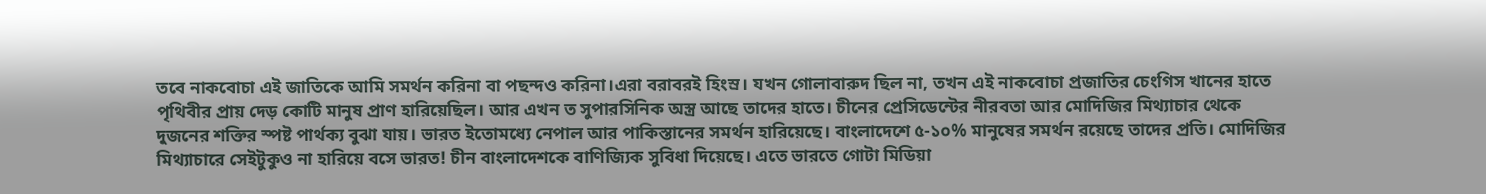তবে নাকবোচা এই জাতিকে আমি সমর্থন করিনা বা পছন্দও করিনা।এরা বরাবরই হিংস্র। যখন গোলাবারুদ ছিল না, তখন এই নাকবোচা প্রজাতির চেংগিস খানের হাতে পৃথিবীর প্রায় দেড় কোটি মানুষ প্রাণ হারিয়েছিল। আর এখন ত সুপারসিনিক অস্ত্র আছে তাদের হাতে। চীনের প্রেসিডেন্টের নীরবতা আর মোদিজির মিথ্যাচার থেকে দুজনের শক্তির স্পষ্ট পার্থক্য বুঝা যায়। ভারত ইতোমধ্যে নেপাল আর পাকিস্তানের সমর্থন হারিয়েছে। বাংলাদেশে ৫-১০% মানুষের সমর্থন রয়েছে তাদের প্রতি। মোদিজির মিথ্যাচারে সেইটুকুও না হারিয়ে বসে ভারত! চীন বাংলাদেশকে বাণিজ্যিক সুবিধা দিয়েছে। এতে ভারতে গোটা মিডিয়া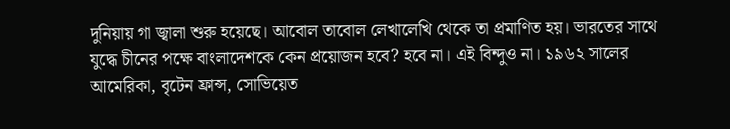দুনিয়ায় গা জ্বালা শুরু হয়েছে। আবোল তাবোল লেখালেখি থেকে তা প্রমাণিত হয়। ভারতের সাথে যুদ্ধে চীনের পক্ষে বাংলাদেশকে কেন প্রয়োজন হবে? হবে না। এই বিন্দুও না। ১৯৬২ সালের আমেরিকা, বৃটেন ফ্রান্স, সোভিয়েত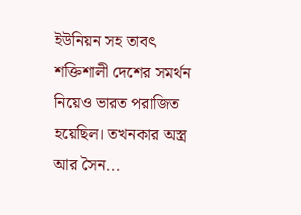ইউনিয়ন সহ তাবৎ শক্তিশালী দেশের সমর্থন নিয়েও ভারত পরাজিত হয়েছিল। তখনকার অস্ত্র আর সৈন...